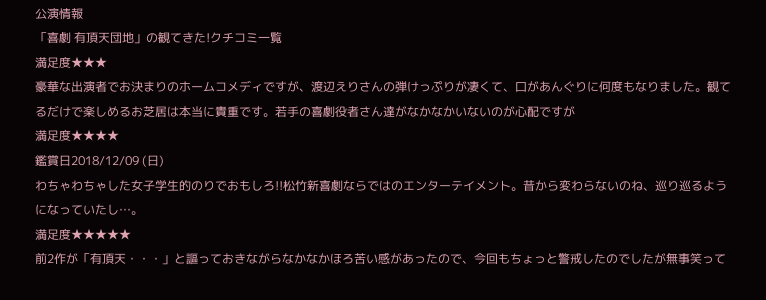公演情報
「喜劇 有頂天団地」の観てきた!クチコミ一覧
満足度★★★
豪華な出演者でお決まりのホームコメディですが、渡辺えりさんの弾けっぷりが凄くて、口があんぐりに何度もなりました。観てるだけで楽しめるお芝居は本当に貴重です。若手の喜劇役者さん達がなかなかいないのが心配ですが
満足度★★★★
鑑賞日2018/12/09 (日)
わちゃわちゃした女子学生的のりでおもしろ!!松竹新喜劇ならではのエンターテイメント。昔から変わらないのね、巡り巡るようになっていたし…。
満足度★★★★★
前2作が「有頂天・・・」と謳っておきながらなかなかほろ苦い感があったので、今回もちょっと警戒したのでしたが無事笑って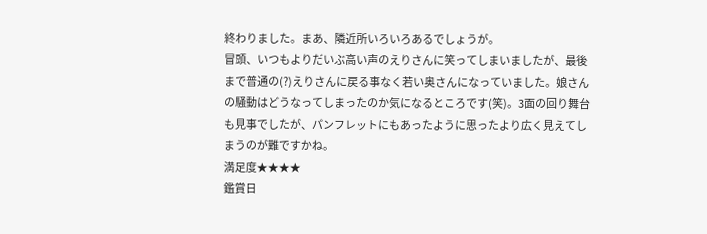終わりました。まあ、隣近所いろいろあるでしょうが。
冒頭、いつもよりだいぶ高い声のえりさんに笑ってしまいましたが、最後まで普通の(?)えりさんに戻る事なく若い奥さんになっていました。娘さんの騒動はどうなってしまったのか気になるところです(笑)。3面の回り舞台も見事でしたが、パンフレットにもあったように思ったより広く見えてしまうのが難ですかね。
満足度★★★★
鑑賞日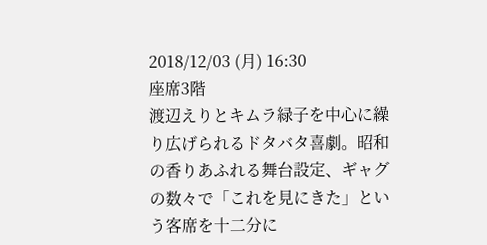2018/12/03 (月) 16:30
座席3階
渡辺えりとキムラ緑子を中心に繰り広げられるドタバタ喜劇。昭和の香りあふれる舞台設定、ギャグの数々で「これを見にきた」という客席を十二分に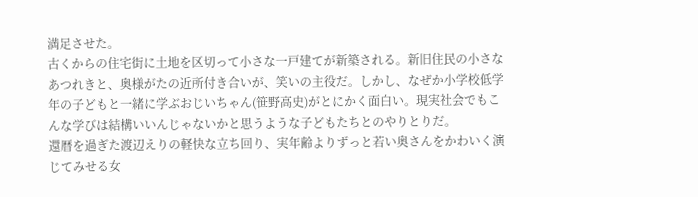満足させた。
古くからの住宅街に土地を区切って小さな一戸建てが新築される。新旧住民の小さなあつれきと、奥様がたの近所付き合いが、笑いの主役だ。しかし、なぜか小学校低学年の子どもと一緒に学ぶおじいちゃん(笹野高史)がとにかく面白い。現実社会でもこんな学びは結構いいんじゃないかと思うような子どもたちとのやりとりだ。
還暦を過ぎた渡辺えりの軽快な立ち回り、実年齢よりずっと若い奥さんをかわいく演じてみせる女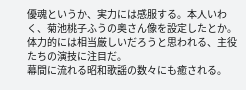優魂というか、実力には感服する。本人いわく、菊池桃子ふうの奥さん像を設定したとか。体力的には相当厳しいだろうと思われる、主役たちの演技に注目だ。
幕間に流れる昭和歌謡の数々にも癒される。